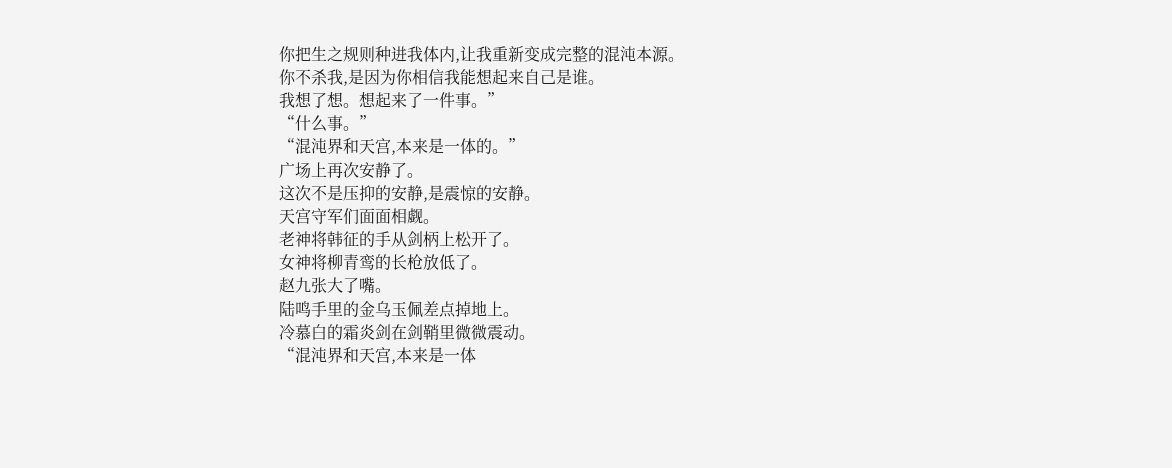你把生之规则种进我体内,让我重新变成完整的混沌本源。
你不杀我,是因为你相信我能想起来自己是谁。
我想了想。想起来了一件事。”
“什么事。”
“混沌界和天宫,本来是一体的。”
广场上再次安静了。
这次不是压抑的安静,是震惊的安静。
天宫守军们面面相觑。
老神将韩征的手从剑柄上松开了。
女神将柳青鸾的长枪放低了。
赵九张大了嘴。
陆鸣手里的金乌玉佩差点掉地上。
冷慕白的霜炎剑在剑鞘里微微震动。
“混沌界和天宫,本来是一体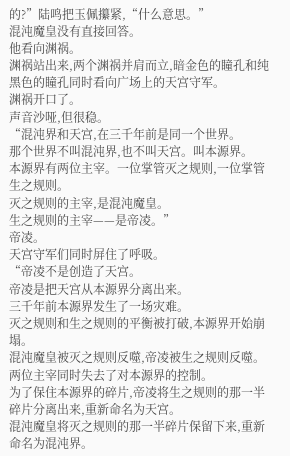的?”陆鸣把玉佩攥紧,“什么意思。”
混沌魔皇没有直接回答。
他看向渊祸。
渊祸站出来,两个渊祸并肩而立,暗金色的瞳孔和纯黑色的瞳孔同时看向广场上的天宫守军。
渊祸开口了。
声音沙哑,但很稳。
“混沌界和天宫,在三千年前是同一个世界。
那个世界不叫混沌界,也不叫天宫。叫本源界。
本源界有两位主宰。一位掌管灭之规则,一位掌管生之规则。
灭之规则的主宰,是混沌魔皇。
生之规则的主宰——是帝凌。”
帝凌。
天宫守军们同时屏住了呼吸。
“帝凌不是创造了天宫。
帝凌是把天宫从本源界分离出来。
三千年前本源界发生了一场灾难。
灭之规则和生之规则的平衡被打破,本源界开始崩塌。
混沌魔皇被灭之规则反噬,帝凌被生之规则反噬。
两位主宰同时失去了对本源界的控制。
为了保住本源界的碎片,帝凌将生之规则的那一半碎片分离出来,重新命名为天宫。
混沌魔皇将灭之规则的那一半碎片保留下来,重新命名为混沌界。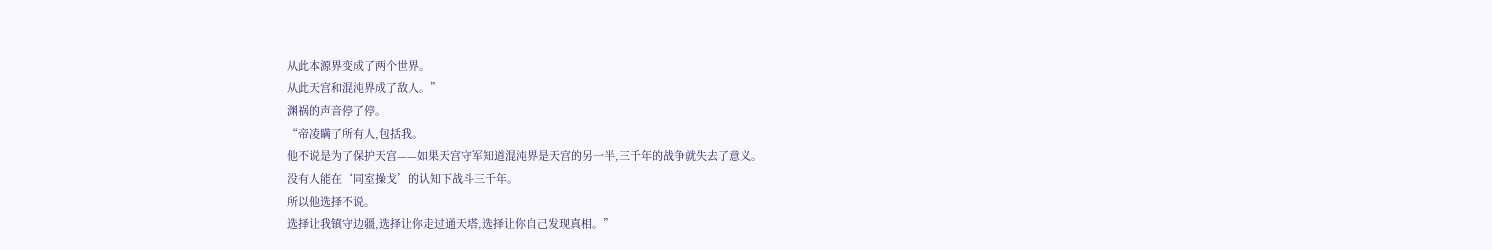从此本源界变成了两个世界。
从此天宫和混沌界成了敌人。”
渊祸的声音停了停。
“帝凌瞒了所有人,包括我。
他不说是为了保护天宫——如果天宫守军知道混沌界是天宫的另一半,三千年的战争就失去了意义。
没有人能在‘同室操戈’的认知下战斗三千年。
所以他选择不说。
选择让我镇守边疆,选择让你走过通天塔,选择让你自己发现真相。”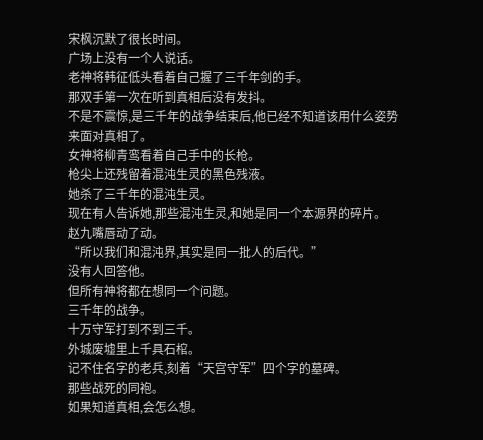宋枫沉默了很长时间。
广场上没有一个人说话。
老神将韩征低头看着自己握了三千年剑的手。
那双手第一次在听到真相后没有发抖。
不是不震惊,是三千年的战争结束后,他已经不知道该用什么姿势来面对真相了。
女神将柳青鸾看着自己手中的长枪。
枪尖上还残留着混沌生灵的黑色残液。
她杀了三千年的混沌生灵。
现在有人告诉她,那些混沌生灵,和她是同一个本源界的碎片。
赵九嘴唇动了动。
“所以我们和混沌界,其实是同一批人的后代。”
没有人回答他。
但所有神将都在想同一个问题。
三千年的战争。
十万守军打到不到三千。
外城废墟里上千具石棺。
记不住名字的老兵,刻着“天宫守军”四个字的墓碑。
那些战死的同袍。
如果知道真相,会怎么想。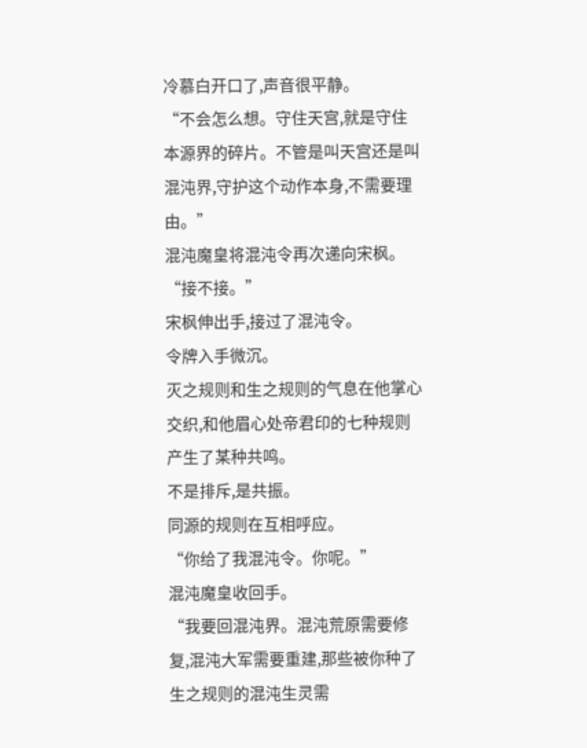冷慕白开口了,声音很平静。
“不会怎么想。守住天宫,就是守住本源界的碎片。不管是叫天宫还是叫混沌界,守护这个动作本身,不需要理由。”
混沌魔皇将混沌令再次递向宋枫。
“接不接。”
宋枫伸出手,接过了混沌令。
令牌入手微沉。
灭之规则和生之规则的气息在他掌心交织,和他眉心处帝君印的七种规则产生了某种共鸣。
不是排斥,是共振。
同源的规则在互相呼应。
“你给了我混沌令。你呢。”
混沌魔皇收回手。
“我要回混沌界。混沌荒原需要修复,混沌大军需要重建,那些被你种了生之规则的混沌生灵需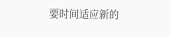要时间适应新的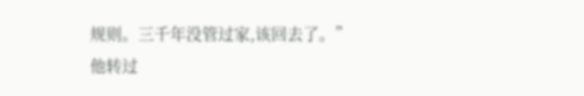规则。三千年没管过家,该回去了。”
他转过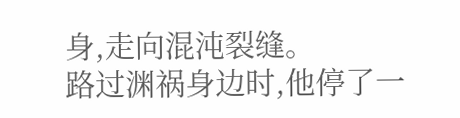身,走向混沌裂缝。
路过渊祸身边时,他停了一